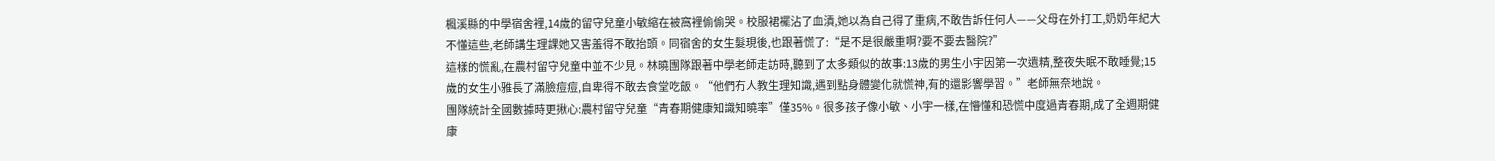楓溪縣的中學宿舍裡,14歲的留守兒童小敏縮在被窩裡偷偷哭。校服裙襬沾了血漬,她以為自己得了重病,不敢告訴任何人——父母在外打工,奶奶年紀大不懂這些,老師講生理課她又害羞得不敢抬頭。同宿舍的女生髮現後,也跟著慌了:“是不是很嚴重啊?要不要去醫院?”
這樣的慌亂,在農村留守兒童中並不少見。林曉團隊跟著中學老師走訪時,聽到了太多類似的故事:13歲的男生小宇因第一次遺精,整夜失眠不敢睡覺;15歲的女生小雅長了滿臉痘痘,自卑得不敢去食堂吃飯。“他們冇人教生理知識,遇到點身體變化就慌神,有的還影響學習。”老師無奈地說。
團隊統計全國數據時更揪心:農村留守兒童“青春期健康知識知曉率”僅35%。很多孩子像小敏、小宇一樣,在懵懂和恐慌中度過青春期,成了全週期健康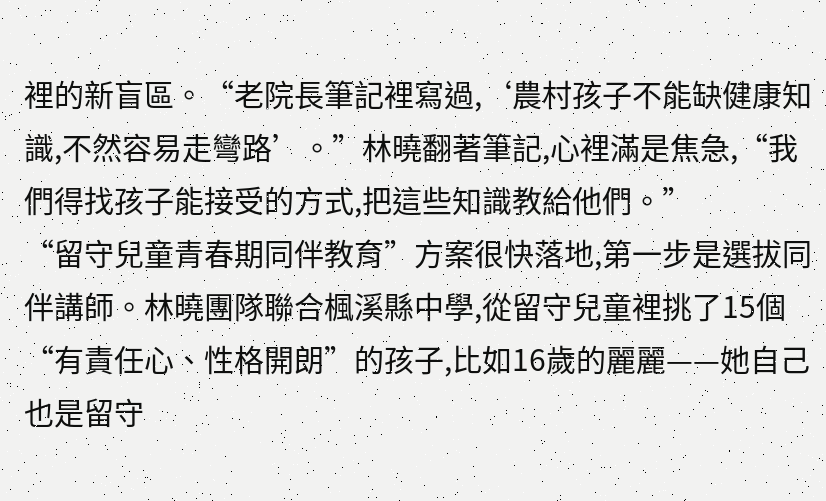裡的新盲區。“老院長筆記裡寫過,‘農村孩子不能缺健康知識,不然容易走彎路’。”林曉翻著筆記,心裡滿是焦急,“我們得找孩子能接受的方式,把這些知識教給他們。”
“留守兒童青春期同伴教育”方案很快落地,第一步是選拔同伴講師。林曉團隊聯合楓溪縣中學,從留守兒童裡挑了15個“有責任心、性格開朗”的孩子,比如16歲的麗麗——她自己也是留守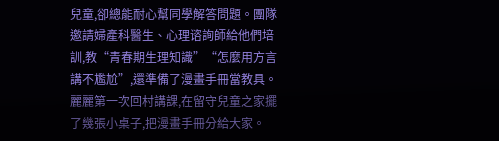兒童,卻總能耐心幫同學解答問題。團隊邀請婦產科醫生、心理谘詢師給他們培訓,教“青春期生理知識”“怎麼用方言講不尷尬”,還準備了漫畫手冊當教具。
麗麗第一次回村講課,在留守兒童之家擺了幾張小桌子,把漫畫手冊分給大家。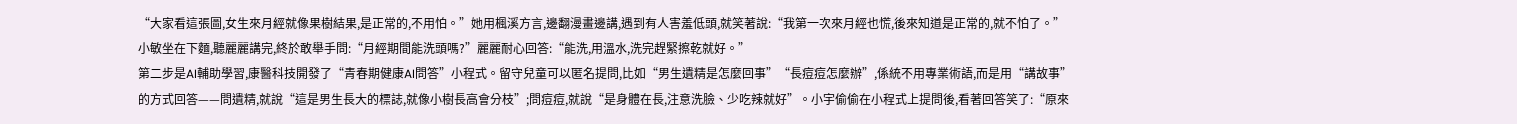“大家看這張圖,女生來月經就像果樹結果,是正常的,不用怕。”她用楓溪方言,邊翻漫畫邊講,遇到有人害羞低頭,就笑著說:“我第一次來月經也慌,後來知道是正常的,就不怕了。”小敏坐在下麵,聽麗麗講完,終於敢舉手問:“月經期間能洗頭嗎?”麗麗耐心回答:“能洗,用溫水,洗完趕緊擦乾就好。”
第二步是AI輔助學習,康醫科技開發了“青春期健康AI問答”小程式。留守兒童可以匿名提問,比如“男生遺精是怎麼回事”“長痘痘怎麼辦”,係統不用專業術語,而是用“講故事”的方式回答——問遺精,就說“這是男生長大的標誌,就像小樹長高會分枝”;問痘痘,就說“是身體在長,注意洗臉、少吃辣就好”。小宇偷偷在小程式上提問後,看著回答笑了:“原來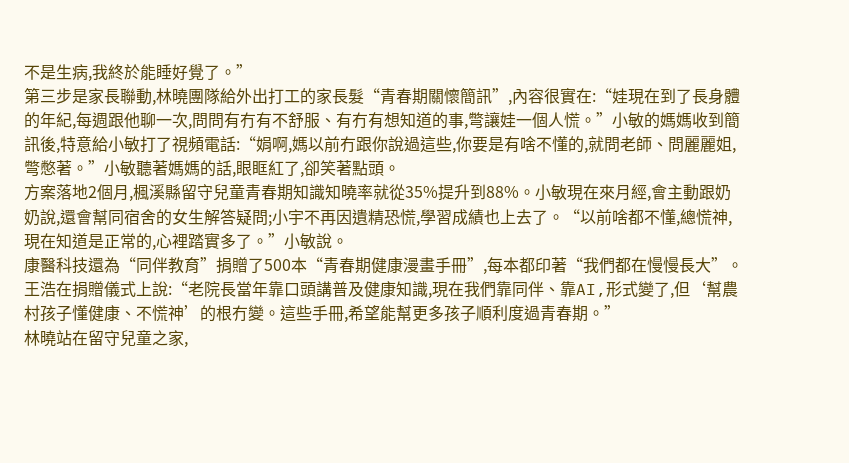不是生病,我終於能睡好覺了。”
第三步是家長聯動,林曉團隊給外出打工的家長髮“青春期關懷簡訊”,內容很實在:“娃現在到了長身體的年紀,每週跟他聊一次,問問有冇有不舒服、有冇有想知道的事,彆讓娃一個人慌。”小敏的媽媽收到簡訊後,特意給小敏打了視頻電話:“娟啊,媽以前冇跟你說過這些,你要是有啥不懂的,就問老師、問麗麗姐,彆憋著。”小敏聽著媽媽的話,眼眶紅了,卻笑著點頭。
方案落地2個月,楓溪縣留守兒童青春期知識知曉率就從35%提升到88%。小敏現在來月經,會主動跟奶奶說,還會幫同宿舍的女生解答疑問;小宇不再因遺精恐慌,學習成績也上去了。“以前啥都不懂,總慌神,現在知道是正常的,心裡踏實多了。”小敏說。
康醫科技還為“同伴教育”捐贈了500本“青春期健康漫畫手冊”,每本都印著“我們都在慢慢長大”。王浩在捐贈儀式上說:“老院長當年靠口頭講普及健康知識,現在我們靠同伴、靠AI,形式變了,但‘幫農村孩子懂健康、不慌神’的根冇變。這些手冊,希望能幫更多孩子順利度過青春期。”
林曉站在留守兒童之家,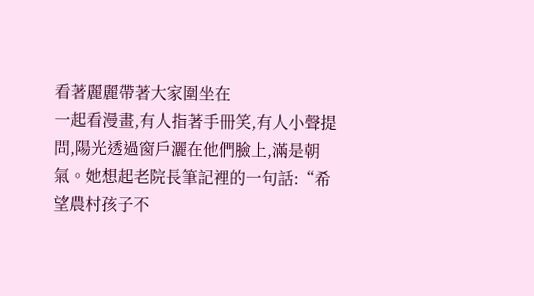看著麗麗帶著大家圍坐在
一起看漫畫,有人指著手冊笑,有人小聲提問,陽光透過窗戶灑在他們臉上,滿是朝氣。她想起老院長筆記裡的一句話:“希望農村孩子不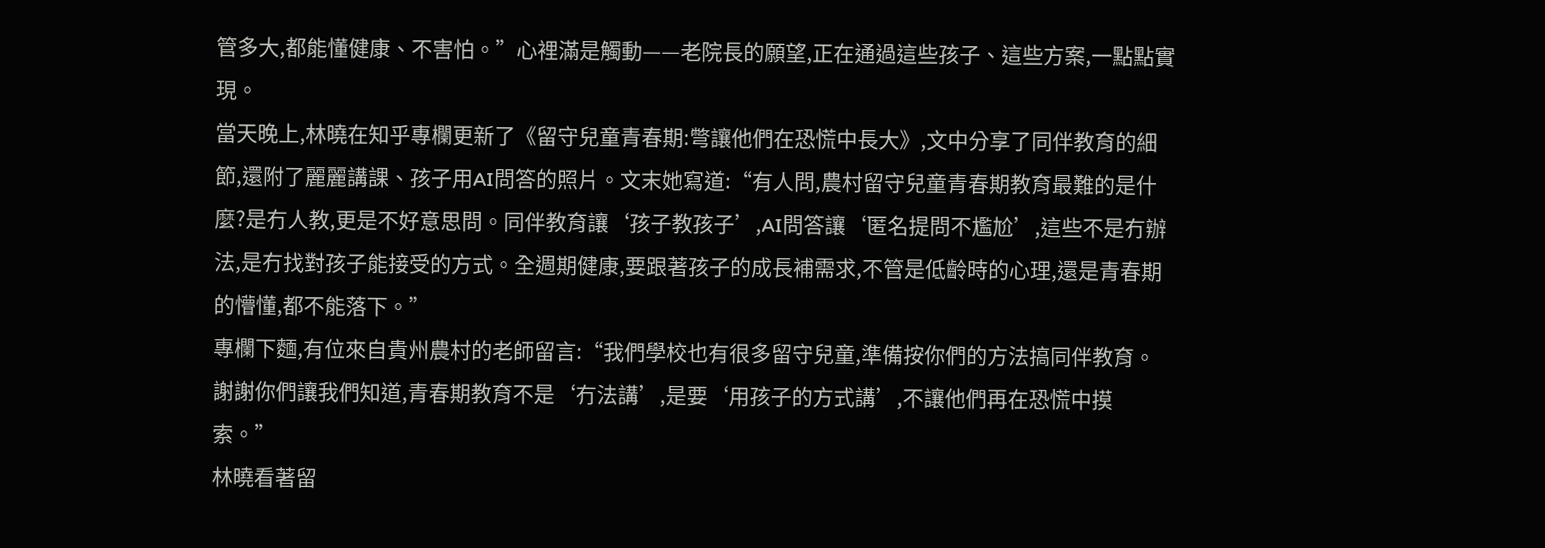管多大,都能懂健康、不害怕。”心裡滿是觸動——老院長的願望,正在通過這些孩子、這些方案,一點點實現。
當天晚上,林曉在知乎專欄更新了《留守兒童青春期:彆讓他們在恐慌中長大》,文中分享了同伴教育的細節,還附了麗麗講課、孩子用AI問答的照片。文末她寫道:“有人問,農村留守兒童青春期教育最難的是什麼?是冇人教,更是不好意思問。同伴教育讓‘孩子教孩子’,AI問答讓‘匿名提問不尷尬’,這些不是冇辦法,是冇找對孩子能接受的方式。全週期健康,要跟著孩子的成長補需求,不管是低齡時的心理,還是青春期的懵懂,都不能落下。”
專欄下麵,有位來自貴州農村的老師留言:“我們學校也有很多留守兒童,準備按你們的方法搞同伴教育。謝謝你們讓我們知道,青春期教育不是‘冇法講’,是要‘用孩子的方式講’,不讓他們再在恐慌中摸索。”
林曉看著留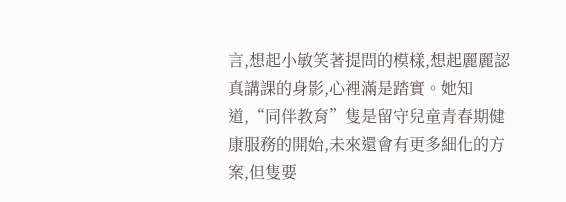言,想起小敏笑著提問的模樣,想起麗麗認真講課的身影,心裡滿是踏實。她知道,“同伴教育”隻是留守兒童青春期健康服務的開始,未來還會有更多細化的方案,但隻要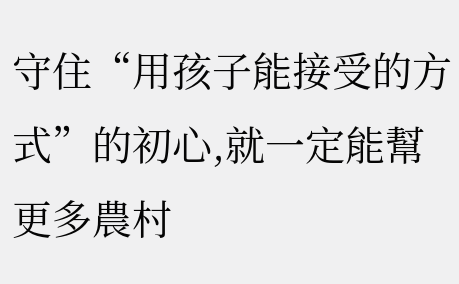守住“用孩子能接受的方式”的初心,就一定能幫更多農村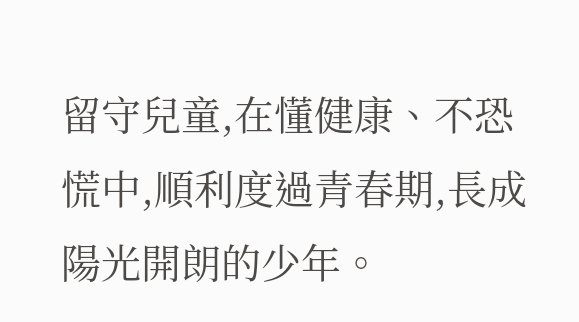留守兒童,在懂健康、不恐慌中,順利度過青春期,長成陽光開朗的少年。